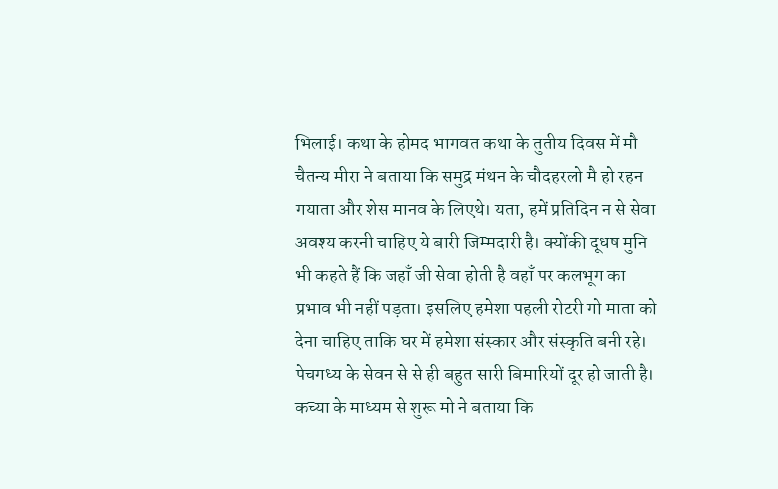भिलाई। कथा के होमद भागवत कथा के तुतीय दिवस में मौ चैतन्य मीरा ने बताया कि समुद्र मंथन के चौदहरलो मै हो रहन गयाता और शेस मानव के लिएथे। यता, हमें प्रतिदिन न से सेवा अवश्य करनी चाहिए ये बारी जिम्मदारी है। क्योंकी दूधष मुनि भी कहते हैं कि जहाँ जी सेवा होती है वहाँ पर कलभूग का प्रभाव भी नहीं पड़ता। इसलिए हमेशा पहली रोटरी गो माता को देना चाहिए ताकि घर में हमेशा संस्कार और संस्कृति बनी रहे। पेचगध्य के सेवन से से ही बहुत सारी बिमारियों दूर हो जाती है। कच्या के माध्यम से शुरू मो ने बताया कि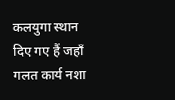कलयुगा स्थान दिए गए हैं जहाँ गलत कार्य नशा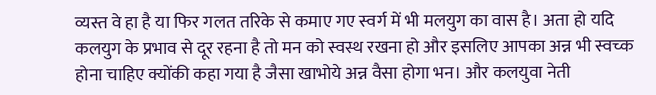व्यस्त वे हा है या फिर गलत तरिके से कमाए गए स्वर्ग में भी मलयुग का वास है। अता हो यदि कलयुग के प्रभाव से दूर रहना है तो मन को स्वस्थ रखना हो और इसलिए आपका अन्न भी स्वच्क होना चाहिए क्योंकी कहा गया है जैसा खाभोये अन्न वैसा होगा भन। और कलयुवा नेती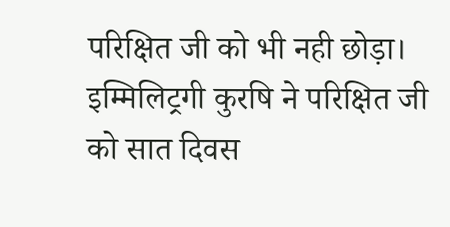परिक्षित जी को भी नही छोड़ा। इम्मिलिट्रगी कुरषि ने परिक्षित जी को सात दिवस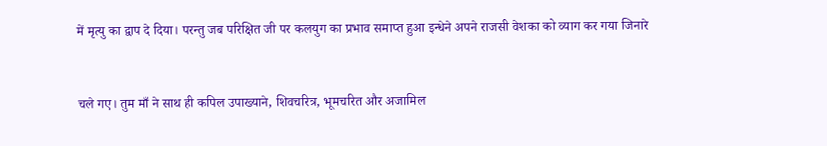में मृत्यु का द्वाप दे दिया। परन्तु जब परिक्षित जी पर कलयुग का प्रभाव समाप्त हुआ इन्धेने अपने राजसी वेशका को व्याग कर गया जिनारे


चले गए। तुम माँ ने साथ ही कपिल उपाख्याने, शिवचरित्र, भूमचरित और अजामिल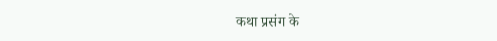कथा प्रसंग के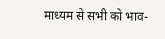माध्यम से सभी को भाव-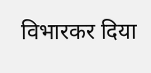विभारकर दिया